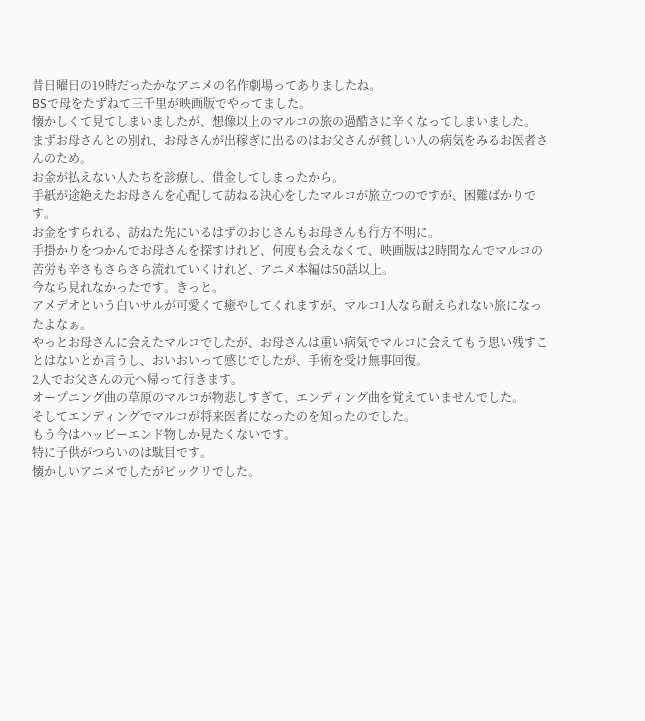昔日曜日の19時だったかなアニメの名作劇場ってありましたね。
BSで母をたずねて三千里が映画版でやってました。
懐かしくて見てしまいましたが、想像以上のマルコの旅の過酷さに辛くなってしまいました。
まずお母さんとの別れ、お母さんが出稼ぎに出るのはお父さんが貧しい人の病気をみるお医者さんのため。
お金が払えない人たちを診療し、借金してしまったから。
手紙が途絶えたお母さんを心配して訪ねる決心をしたマルコが旅立つのですが、困難ばかりです。
お金をすられる、訪ねた先にいるはずのおじさんもお母さんも行方不明に。
手掛かりをつかんでお母さんを探すけれど、何度も会えなくて、映画版は2時間なんでマルコの苦労も辛さもさらさら流れていくけれど、アニメ本編は50話以上。
今なら見れなかったです。きっと。
アメデオという白いサルが可愛くて癒やしてくれますが、マルコ1人なら耐えられない旅になったよなぁ。
やっとお母さんに会えたマルコでしたが、お母さんは重い病気でマルコに会えてもう思い残すことはないとか言うし、おいおいって感じでしたが、手術を受け無事回復。
2人でお父さんの元へ帰って行きます。
オープニング曲の草原のマルコが物悲しすぎて、エンディング曲を覚えていませんでした。
そしてエンディングでマルコが将来医者になったのを知ったのでした。
もう今はハッピーエンド物しか見たくないです。
特に子供がつらいのは駄目です。
懐かしいアニメでしたがビックリでした。